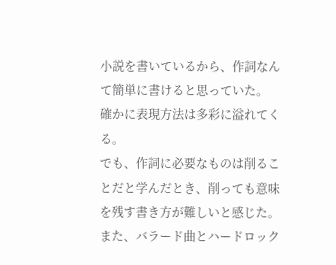小説を書いているから、作詞なんて簡単に書けると思っていた。
確かに表現方法は多彩に溢れてくる。
でも、作詞に必要なものは削ることだと学んだとき、削っても意味を残す書き方が難しいと感じた。
また、バラード曲とハードロック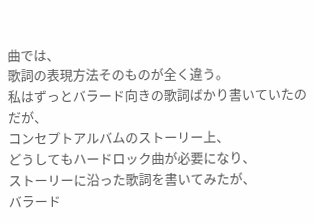曲では、
歌詞の表現方法そのものが全く違う。
私はずっとバラード向きの歌詞ばかり書いていたのだが、
コンセプトアルバムのストーリー上、
どうしてもハードロック曲が必要になり、
ストーリーに沿った歌詞を書いてみたが、
バラード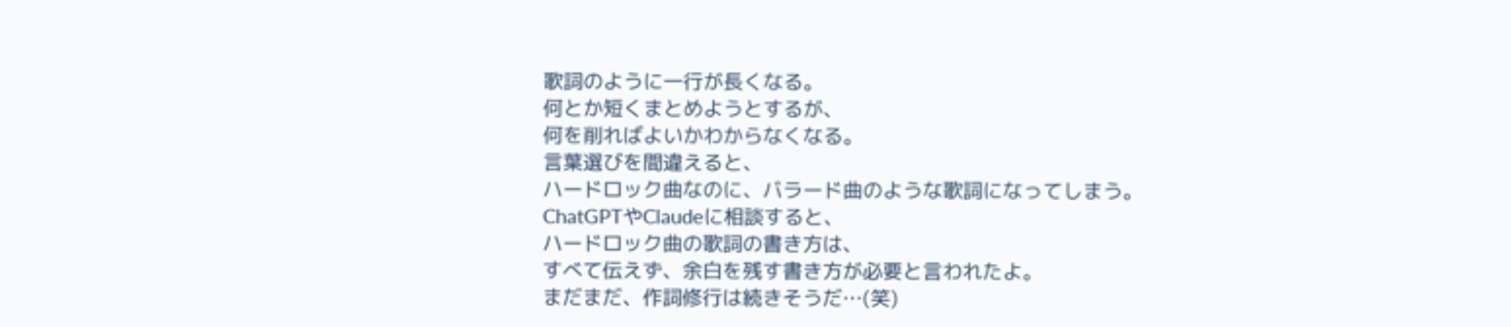歌詞のように一行が長くなる。
何とか短くまとめようとするが、
何を削ればよいかわからなくなる。
言葉選びを間違えると、
ハードロック曲なのに、バラード曲のような歌詞になってしまう。
ChatGPTやClaudeに相談すると、
ハードロック曲の歌詞の書き方は、
すべて伝えず、余白を残す書き方が必要と言われたよ。
まだまだ、作詞修行は続きそうだ…(笑)